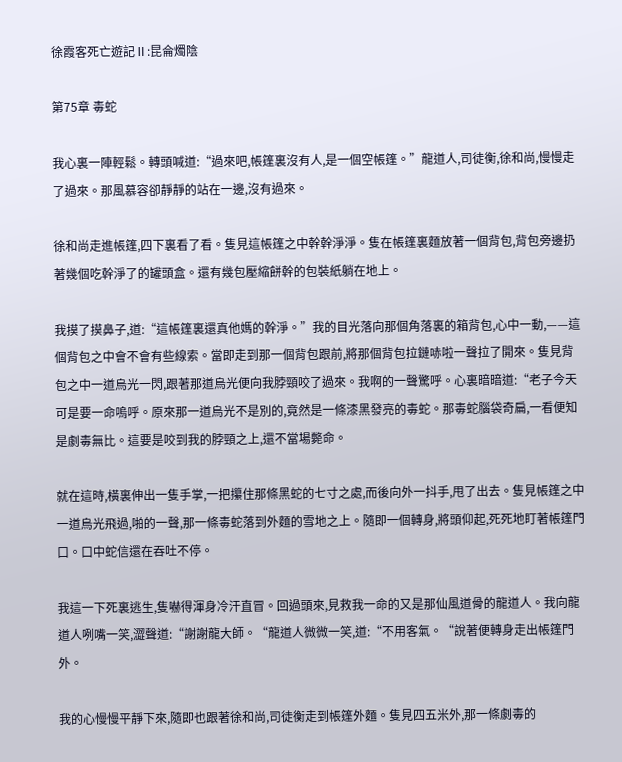徐霞客死亡遊記Ⅱ:昆侖燭陰

第75章 毒蛇

我心裏一陣輕鬆。轉頭喊道:“過來吧,帳篷裏沒有人,是一個空帳篷。”龍道人,司徒衡,徐和尚,慢慢走了過來。那風慕容卻靜靜的站在一邊,沒有過來。

徐和尚走進帳篷,四下裏看了看。隻見這帳篷之中幹幹淨淨。隻在帳篷裏麵放著一個背包,背包旁邊扔著幾個吃幹淨了的罐頭盒。還有幾包壓縮餅幹的包裝紙躺在地上。

我摸了摸鼻子,道:“這帳篷裏還真他媽的幹淨。”我的目光落向那個角落裏的箱背包,心中一動,——這個背包之中會不會有些線索。當即走到那一個背包跟前,將那個背包拉鏈哧啦一聲拉了開來。隻見背包之中一道烏光一閃,跟著那道烏光便向我脖頸咬了過來。我啊的一聲驚呼。心裏暗暗道:“老子今天可是要一命嗚呼。原來那一道烏光不是別的,竟然是一條漆黑發亮的毒蛇。那毒蛇腦袋奇扁,一看便知是劇毒無比。這要是咬到我的脖頸之上,還不當場斃命。

就在這時,橫裏伸出一隻手掌,一把攥住那條黑蛇的七寸之處,而後向外一抖手,甩了出去。隻見帳篷之中一道烏光飛過,啪的一聲,那一條毒蛇落到外麵的雪地之上。隨即一個轉身,將頭仰起,死死地盯著帳篷門口。口中蛇信還在吞吐不停。

我這一下死裏逃生,隻嚇得渾身冷汗直冒。回過頭來,見救我一命的又是那仙風道骨的龍道人。我向龍道人咧嘴一笑,澀聲道:“謝謝龍大師。“龍道人微微一笑,道:“不用客氣。“說著便轉身走出帳篷門外。

我的心慢慢平靜下來,隨即也跟著徐和尚,司徒衡走到帳篷外麵。隻見四五米外,那一條劇毒的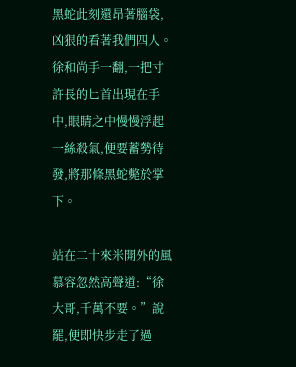黑蛇此刻還昂著腦袋,凶狠的看著我們四人。徐和尚手一翻,一把寸許長的匕首出現在手中,眼睛之中慢慢浮起一絲殺氣,便要蓄勢待發,將那條黑蛇斃於掌下。

站在二十來米開外的風慕容忽然高聲道:“徐大哥,千萬不要。”說罷,便即快步走了過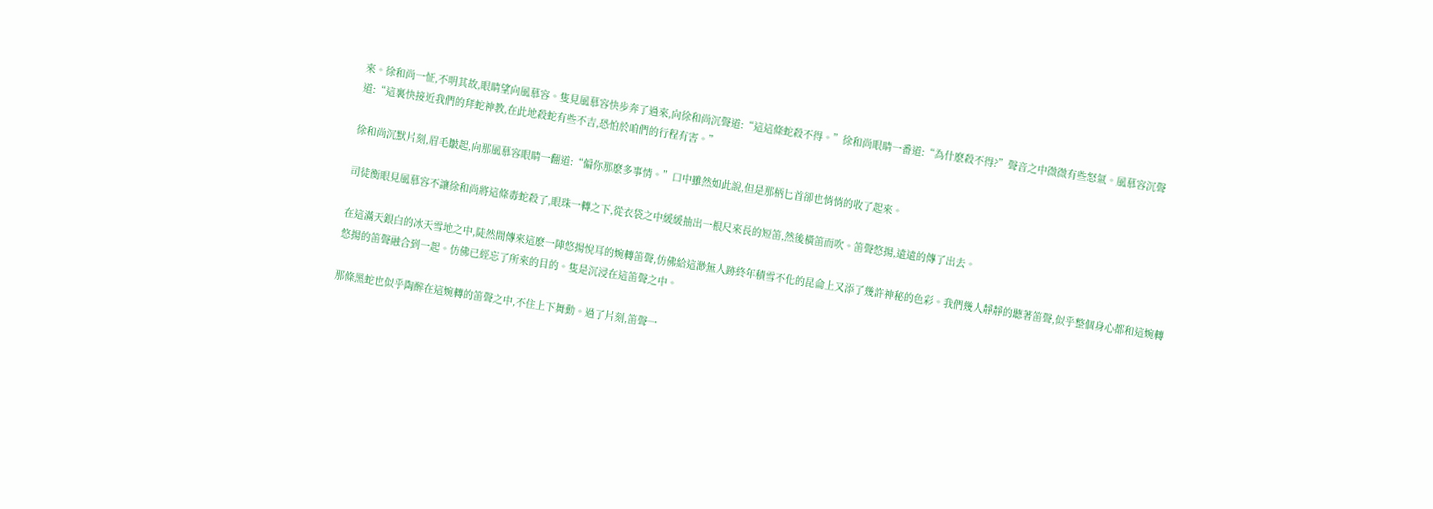來。徐和尚一怔,不明其故,眼睛望向風慕容。隻見風慕容快步奔了過來,向徐和尚沉聲道:“這這條蛇殺不得。”徐和尚眼睛一番道:“為什麽殺不得?”聲音之中微微有些怒氣。風慕容沉聲道:“這裏快接近我們的拜蛇神教,在此地殺蛇有些不吉,恐怕於咱們的行程有害。”

徐和尚沉默片刻,眉毛皺起,向那風慕容眼睛一翻道:“偏你那麽多事情。”口中雖然如此說,但是那柄匕首卻也悄悄的收了起來。

司徒衡眼見風慕容不讓徐和尚將這條毒蛇殺了,眼珠一轉之下,從衣袋之中緩緩抽出一根尺來長的短笛,然後橫笛而吹。笛聲悠揚,遠遠的傳了出去。

在這滿天銀白的冰天雪地之中,陡然間傳來這麽一陣悠揚悅耳的婉轉笛聲,仿佛給這渺無人跡終年積雪不化的昆侖上又添了幾許神秘的色彩。我們幾人靜靜的聽著笛聲,似乎整個身心都和這婉轉悠揚的笛聲融合到一起。仿佛已經忘了所來的目的。隻是沉浸在這笛聲之中。

那條黑蛇也似乎陶醉在這婉轉的笛聲之中,不住上下舞動。過了片刻,笛聲一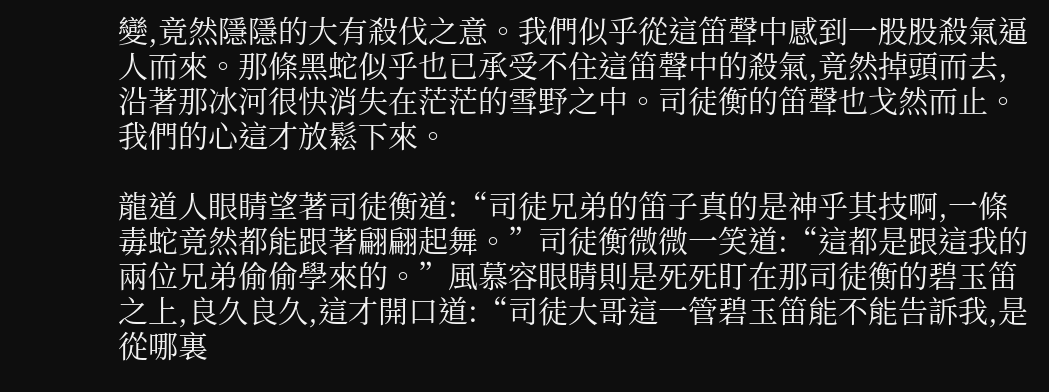變,竟然隱隱的大有殺伐之意。我們似乎從這笛聲中感到一股股殺氣逼人而來。那條黑蛇似乎也已承受不住這笛聲中的殺氣,竟然掉頭而去,沿著那冰河很快消失在茫茫的雪野之中。司徒衡的笛聲也戈然而止。我們的心這才放鬆下來。

龍道人眼睛望著司徒衡道:“司徒兄弟的笛子真的是神乎其技啊,一條毒蛇竟然都能跟著翩翩起舞。”司徒衡微微一笑道:“這都是跟這我的兩位兄弟偷偷學來的。”風慕容眼睛則是死死盯在那司徒衡的碧玉笛之上,良久良久,這才開口道:“司徒大哥這一管碧玉笛能不能告訴我,是從哪裏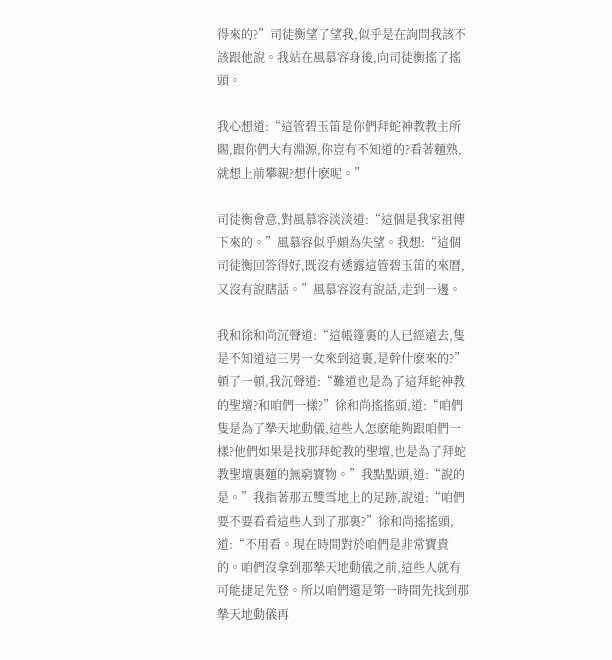得來的?”司徒衡望了望我,似乎是在詢問我該不該跟他說。我站在風慕容身後,向司徒衡搖了搖頭。

我心想道:“這管碧玉笛是你們拜蛇神教教主所賜,跟你們大有淵源,你豈有不知道的?看著麵熟,就想上前攀親?想什麽呢。”

司徒衡會意,對風慕容淡淡道:“這個是我家祖傳下來的。”風慕容似乎頗為失望。我想:“這個司徒衡回答得好,既沒有透露這管碧玉笛的來曆,又沒有說瞎話。”風慕容沒有說話,走到一邊。

我和徐和尚沉聲道:“這帳篷裏的人已經遠去,隻是不知道這三男一女來到這裏,是幹什麽來的?”頓了一頓,我沉聲道:“難道也是為了這拜蛇神教的聖壇?和咱們一樣?”徐和尚搖搖頭,道:“咱們隻是為了摰天地動儀,這些人怎麽能夠跟咱們一樣?他們如果是找那拜蛇教的聖壇,也是為了拜蛇教聖壇裏麵的無窮寶物。”我點點頭,道:“說的是。”我指著那五雙雪地上的足跡,說道:“咱們要不要看看這些人到了那裏?”徐和尚搖搖頭,道:“不用看。現在時間對於咱們是非常寶貴的。咱們沒拿到那摰天地動儀之前,這些人就有可能捷足先登。所以咱們還是第一時間先找到那摰天地動儀再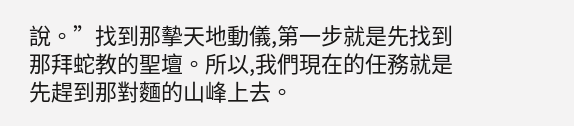說。”找到那摰天地動儀,第一步就是先找到那拜蛇教的聖壇。所以,我們現在的任務就是先趕到那對麵的山峰上去。